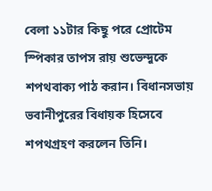বেলা ১১টার কিছু পরে প্রোটেম স্পিকার তাপস রায় শুভেন্দুকে শপথবাক্য পাঠ করান। বিধানসভায় ভবানীপুরের বিধায়ক হিসেবে শপথগ্রহণ করলেন তিনি।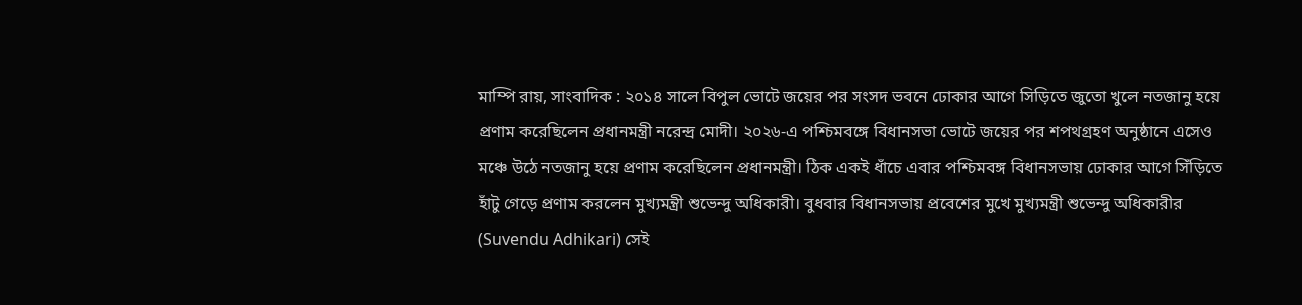মাম্পি রায়, সাংবাদিক : ২০১৪ সালে বিপুল ভোটে জয়ের পর সংসদ ভবনে ঢোকার আগে সিড়িতে জুতো খুলে নতজানু হয়ে প্রণাম করেছিলেন প্রধানমন্ত্রী নরেন্দ্র মোদী। ২০২৬-এ পশ্চিমবঙ্গে বিধানসভা ভোটে জয়ের পর শপথগ্রহণ অনুষ্ঠানে এসেও মঞ্চে উঠে নতজানু হয়ে প্রণাম করেছিলেন প্রধানমন্ত্রী। ঠিক একই ধাঁচে এবার পশ্চিমবঙ্গ বিধানসভায় ঢোকার আগে সিঁড়িতে হাঁটু গেড়ে প্রণাম করলেন মুখ্যমন্ত্রী শুভেন্দু অধিকারী। বুধবার বিধানসভায় প্রবেশের মুখে মুখ্যমন্ত্রী শুভেন্দু অধিকারীর (Suvendu Adhikari) সেই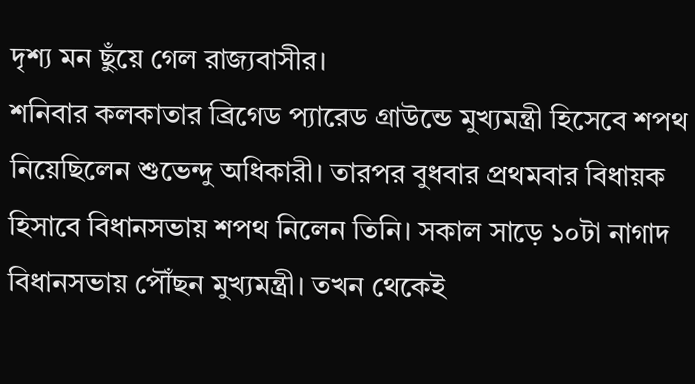দৃশ্য মন ছুঁয়ে গেল রাজ্যবাসীর।
শনিবার কলকাতার ব্রিগেড প্যারেড গ্রাউন্ডে মুখ্যমন্ত্রী হিসেবে শপথ নিয়েছিলেন শুভেন্দু অধিকারী। তারপর বুধবার প্রথমবার বিধায়ক হিসাবে বিধানসভায় শপথ নিলেন তিনি। সকাল সাড়ে ১০টা নাগাদ বিধানসভায় পৌঁছন মুখ্যমন্ত্রী। তখন থেকেই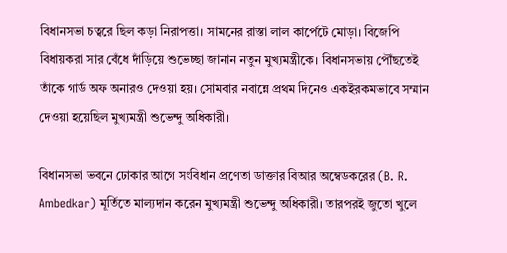বিধানসভা চত্বরে ছিল কড়া নিরাপত্তা। সামনের রাস্তা লাল কার্পেটে মোড়া। বিজেপি বিধায়করা সার বেঁধে দাঁড়িয়ে শুভেচ্ছা জানান নতুন মুখ্যমন্ত্রীকে। বিধানসভায় পৌঁছতেই তাঁকে গার্ড অফ অনারও দেওয়া হয়। সোমবার নবান্নে প্রথম দিনেও একইরকমভাবে সম্মান দেওয়া হয়েছিল মুখ্যমন্ত্রী শুভেন্দু অধিকারী।

বিধানসভা ভবনে ঢোকার আগে সংবিধান প্রণেতা ডাক্তার বিআর অম্বেডকরের (B. R. Ambedkar) মূর্তিতে মাল্যদান করেন মুখ্যমন্ত্রী শুভেন্দু অধিকারী। তারপরই জুতো খুলে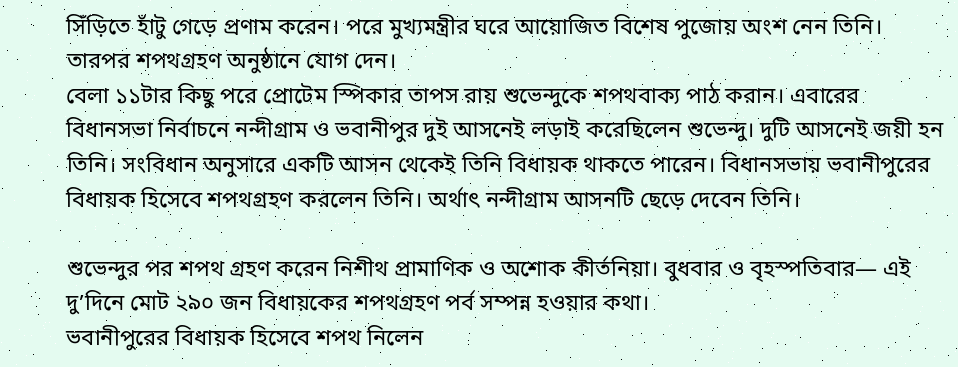সিঁড়িতে হাঁটু গেড়ে প্রণাম করেন। পরে মুখ্যমন্ত্রীর ঘরে আয়োজিত বিশেষ পুজোয় অংশ নেন তিনি। তারপর শপথগ্রহণ অনুষ্ঠানে যোগ দেন।
বেলা ১১টার কিছু পরে প্রোটেম স্পিকার তাপস রায় শুভেন্দুকে শপথবাক্য পাঠ করান। এবারের বিধানসভা নির্বাচনে নন্দীগ্রাম ও ভবানীপুর দুই আসনেই লড়াই করেছিলেন শুভেন্দু। দুটি আসনেই জয়ী হন তিনি। সংবিধান অনুসারে একটি আসন থেকেই তিনি বিধায়ক থাকতে পারেন। বিধানসভায় ভবানীপুরের বিধায়ক হিসেবে শপথগ্রহণ করলেন তিনি। অর্থাৎ নন্দীগ্রাম আসনটি ছেড়ে দেবেন তিনি।

শুভেন্দুর পর শপথ গ্রহণ করেন নিশীথ প্রামাণিক ও অশোক কীর্তনিয়া। বুধবার ও বৃহস্পতিবার— এই দু’দিনে মোট ২৯০ জন বিধায়কের শপথগ্রহণ পর্ব সম্পন্ন হওয়ার কথা।
ভবানীপুরের বিধায়ক হিসেবে শপথ নিলেন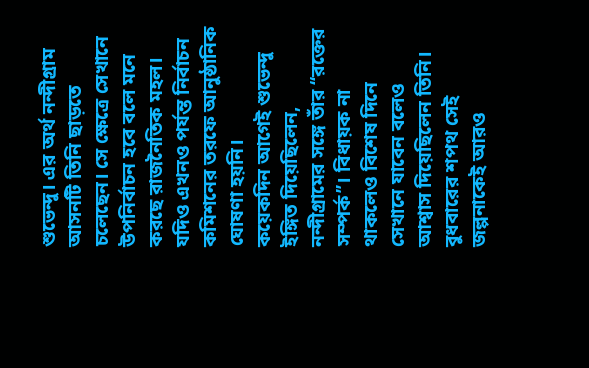শুভেন্দু। এর অর্থ নন্দীগ্রাম আসনটি তিনি ছাড়তে চলেছেন। সে ক্ষেত্রে সেখানে উপনির্বাচন হবে বলে মনে করছে রাজনৈতিক মহল। যদিও এখনও পর্যন্ত নির্বাচন কমিশনের তরফে আনুষ্ঠানিক ঘোষণা হয়নি।
কয়েকদিন আগেই শুভেন্দু ইঙ্গিত দিয়েছিলেন, নন্দীগ্রামের সঙ্গে তাঁর ‘‘রক্তের সম্পর্ক’’। বিধায়ক না থাকলেও বিশেষ দিনে সেখানে যাবেন বলেও আশ্বাস দিয়েছিলেন তিনি। বুধবারের শপথ সেই জল্পনাকেই আরও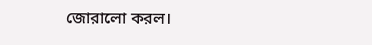জোরালো করল।